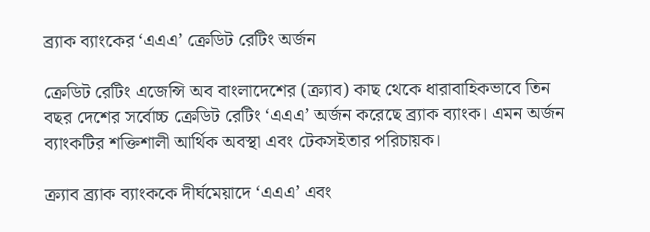ব্র্যাক ব্যাংকের ‘এএএ’ ক্রেডিট রেটিং অর্জন

ক্রেডিট রেটিং এজেন্সি অব বাংলাদেশের (ক্র্যাব) কাছ থেকে ধারাবাহিকভাবে তিন বছর দেশের সর্বোচ্চ ক্রেডিট রেটিং ‘এএএ’ অর্জন করেছে ব্র্যাক ব্যাংক। এমন অর্জন ব্যাংকটির শক্তিশালী আর্থিক অবস্থা এবং টেকসইতার পরিচায়ক।

ক্র্যাব ব্র্যাক ব্যাংককে দীর্ঘমেয়াদে ‘এএএ’ এবং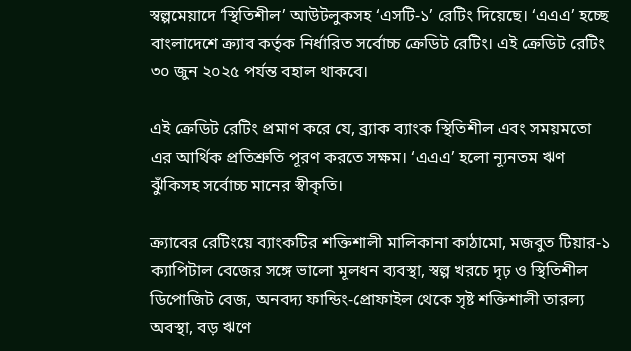স্বল্পমেয়াদে ‘স্থিতিশীল’ আউটলুকসহ ‘এসটি-১’ রেটিং দিয়েছে। ‘এএএ’ হচ্ছে বাংলাদেশে ক্র্যাব কর্তৃক নির্ধারিত সর্বোচ্চ ক্রেডিট রেটিং। এই ক্রেডিট রেটিং ৩০ জুন ২০২৫ পর্যন্ত বহাল থাকবে।

এই ক্রেডিট রেটিং প্রমাণ করে যে, ব্র্যাক ব্যাংক স্থিতিশীল এবং সময়মতো এর আর্থিক প্রতিশ্রুতি পূরণ করতে সক্ষম। ‘এএএ’ হলো ন্যূনতম ঋণ ঝুঁকিসহ সর্বোচ্চ মানের স্বীকৃতি।

ক্র্যাবের রেটিংয়ে ব্যাংকটির শক্তিশালী মালিকানা কাঠামো, মজবুত টিয়ার-১ ক্যাপিটাল বেজের সঙ্গে ভালো মূলধন ব্যবস্থা, স্বল্প খরচে দৃঢ় ও স্থিতিশীল ডিপোজিট বেজ, অনবদ্য ফান্ডিং-প্রোফাইল থেকে সৃষ্ট শক্তিশালী তারল্য অবস্থা, বড় ঋণে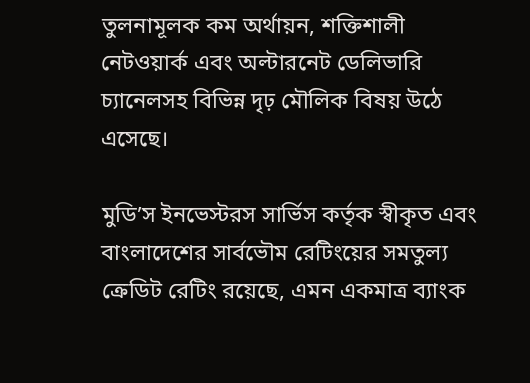তুলনামূলক কম অর্থায়ন, শক্তিশালী নেটওয়ার্ক এবং অল্টারনেট ডেলিভারি চ্যানেলসহ বিভিন্ন দৃঢ় মৌলিক বিষয় উঠে এসেছে।

মুডি’স ইনভেস্টরস সার্ভিস কর্তৃক স্বীকৃত এবং বাংলাদেশের সার্বভৌম রেটিংয়ের সমতুল্য ক্রেডিট রেটিং রয়েছে, এমন একমাত্র ব্যাংক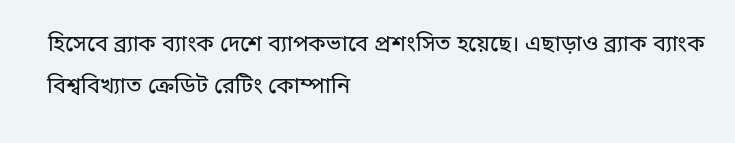হিসেবে ব্র্যাক ব্যাংক দেশে ব্যাপকভাবে প্রশংসিত হয়েছে। এছাড়াও ব্র্যাক ব্যাংক বিশ্ববিখ্যাত ক্রেডিট রেটিং কোম্পানি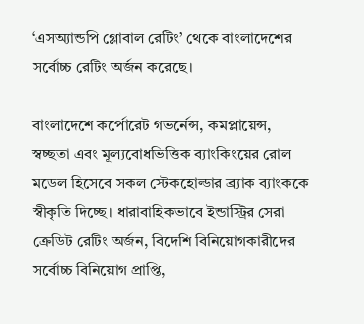‘এসঅ্যান্ডপি গ্লোবাল রেটিং’ থেকে বাংলাদেশের সর্বোচ্চ রেটিং অর্জন করেছে।

বাংলাদেশে কর্পোরেট গভর্নেন্স, কমপ্লায়েন্স, স্বচ্ছতা এবং মূল্যবোধভিত্তিক ব্যাংকিংয়ের রোল মডেল হিসেবে সকল স্টেকহোল্ডার ব্র্যাক ব্যাংককে স্বীকৃতি দিচ্ছে। ধারাবাহিকভাবে ইন্ডাস্ট্রির সেরা ক্রেডিট রেটিং অর্জন, বিদেশি বিনিয়োগকারীদের সর্বোচ্চ বিনিয়োগ প্রাপ্তি,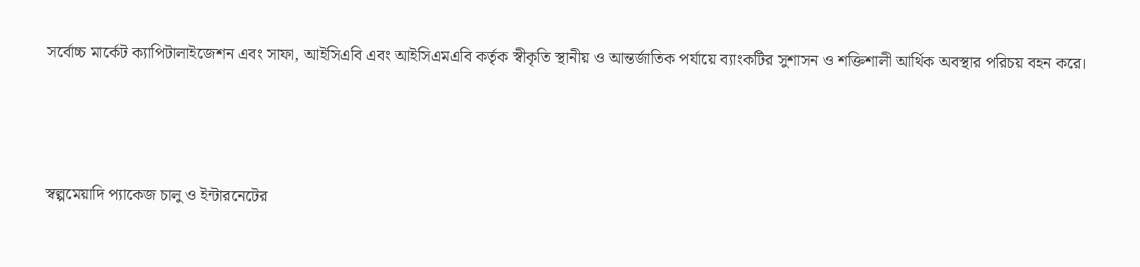সর্বোচ্চ মার্কেট ক্যাপিটালাইজেশন এবং সাফা, আইসিএবি এবং আইসিএমএবি কর্তৃক স্বীকৃতি স্থানীয় ও আন্তর্জাতিক পর্যায়ে ব্যাংকটির সুশাসন ও শক্তিশালী আর্থিক অবস্থার পরিচয় বহন করে।




স্বল্পমেয়াদি প্যাকেজ চালু ও ইন্টারনেটের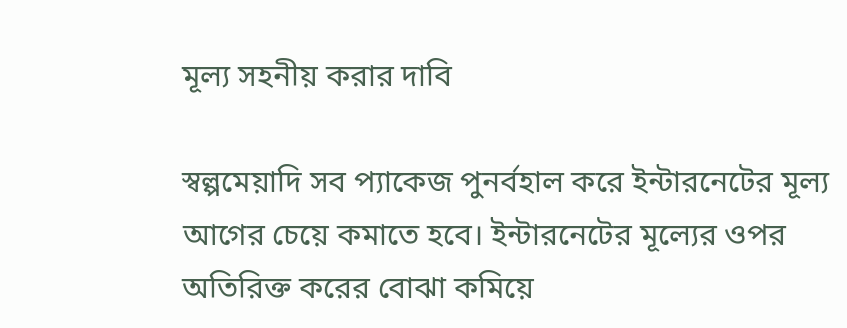মূল্য সহনীয় করার দাবি

স্বল্পমেয়াদি সব প্যাকেজ পুনর্বহাল করে ইন্টারনেটের মূল্য আগের চেয়ে কমাতে হবে। ইন্টারনেটের মূল্যের ওপর অতিরিক্ত করের বোঝা কমিয়ে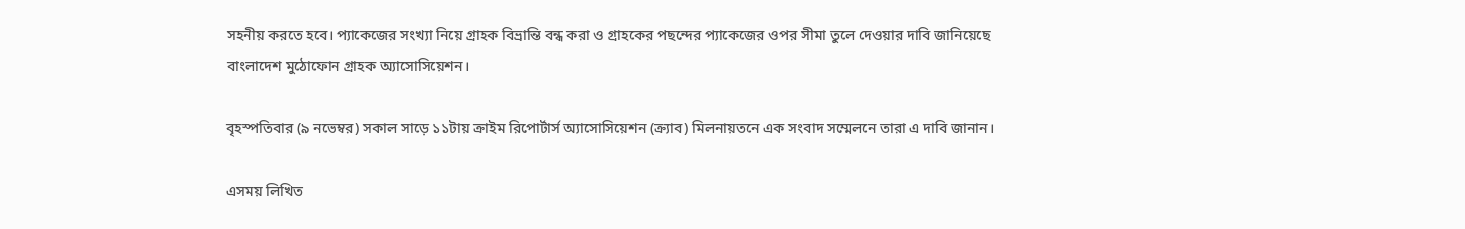সহনীয় করতে হবে। প্যাকেজের সংখ্যা নিয়ে গ্রাহক বিভ্রান্তি বন্ধ করা ও গ্রাহকের পছন্দের প্যাকেজের ওপর সীমা তুলে দেওয়ার দাবি জানিয়েছে বাংলাদেশ মুঠোফোন গ্রাহক অ্যাসোসিয়েশন।

বৃহস্পতিবার (৯ নভেম্বর) সকাল সাড়ে ১১টায় ক্রাইম রিপোর্টার্স অ্যাসোসিয়েশন (ক্র্যাব) মিলনায়তনে এক সংবাদ সম্মেলনে তারা এ দাবি জানান।

এসময় লিখিত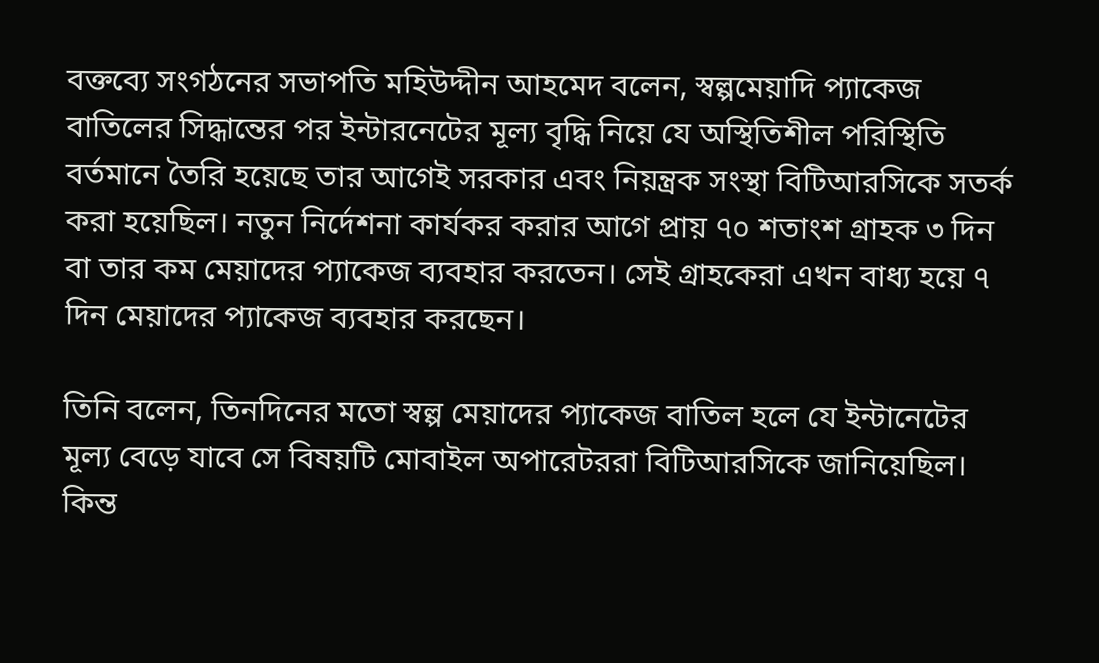বক্তব্যে সংগঠনের সভাপতি মহিউদ্দীন আহমেদ বলেন, স্বল্পমেয়াদি প্যাকেজ বাতিলের সিদ্ধান্তের পর ইন্টারনেটের মূল্য বৃদ্ধি নিয়ে যে অস্থিতিশীল পরিস্থিতি বর্তমানে তৈরি হয়েছে তার আগেই সরকার এবং নিয়ন্ত্রক সংস্থা বিটিআরসিকে সতর্ক করা হয়েছিল। নতুন নির্দেশনা কার্যকর করার আগে প্রায় ৭০ শতাংশ গ্রাহক ৩ দিন বা তার কম মেয়াদের প্যাকেজ ব্যবহার করতেন। সেই গ্রাহকেরা এখন বাধ্য হয়ে ৭ দিন মেয়াদের প্যাকেজ ব্যবহার করছেন।

তিনি বলেন, তিনদিনের মতো স্বল্প মেয়াদের প্যাকেজ বাতিল হলে যে ইন্টানেটের মূল্য বেড়ে যাবে সে বিষয়টি মোবাইল অপারেটররা বিটিআরসিকে জানিয়েছিল। কিন্ত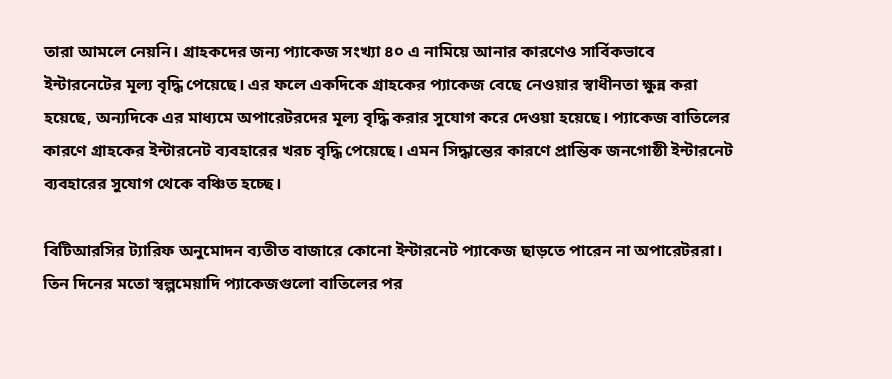তারা আমলে নেয়নি। গ্রাহকদের জন্য প্যাকেজ সংখ্যা ৪০ এ নামিয়ে আনার কারণেও সার্বিকভাবে ইন্টারনেটের মূল্য বৃদ্ধি পেয়েছে। এর ফলে একদিকে গ্রাহকের প্যাকেজ বেছে নেওয়ার স্বাধীনতা ক্ষুন্ন করা হয়েছে, অন্যদিকে এর মাধ্যমে অপারেটরদের মূল্য বৃদ্ধি করার সুযোগ করে দেওয়া হয়েছে। প্যাকেজ বাতিলের কারণে গ্রাহকের ইন্টারনেট ব্যবহারের খরচ বৃদ্ধি পেয়েছে। এমন সিদ্ধান্তের কারণে প্রান্তিক জনগোষ্ঠী ইন্টারনেট ব্যবহারের সুযোগ থেকে বঞ্চিত হচ্ছে।

বিটিআরসির ট্যারিফ অনুমোদন ব্যতীত বাজারে কোনো ইন্টারনেট প্যাকেজ ছাড়তে পারেন না অপারেটররা। তিন দিনের মতো স্বল্পমেয়াদি প্যাকেজগুলো বাতিলের পর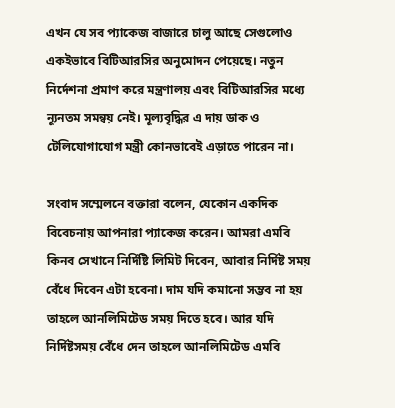এখন যে সব প্যাকেজ বাজারে চালু আছে সেগুলোও একইভাবে বিটিআরসির অনুমোদন পেয়েছে। নতুন নির্দেশনা প্রমাণ করে মন্ত্রণালয় এবং বিটিআরসির মধ্যে ন্যূনতম সমন্বয় নেই। মূল্যবৃদ্ধির এ দায় ডাক ও টেলিযোগাযোগ মন্ত্রী কোনভাবেই এড়াতে পারেন না।

সংবাদ সম্মেলনে বক্তারা বলেন, যেকোন একদিক বিবেচনায় আপনারা প্যাকেজ করেন। আমরা এমবি কিনব সেখানে নির্দিষ্টি লিমিট দিবেন, আবার নির্দিষ্ট সময় বেঁধে দিবেন এটা হবেনা। দাম যদি কমানো সম্ভব না হয় তাহলে আনলিমিটেড সময় দিতে হবে। আর যদি নির্দিষ্টসময় বেঁধে দেন তাহলে আনলিমিটেড এমবি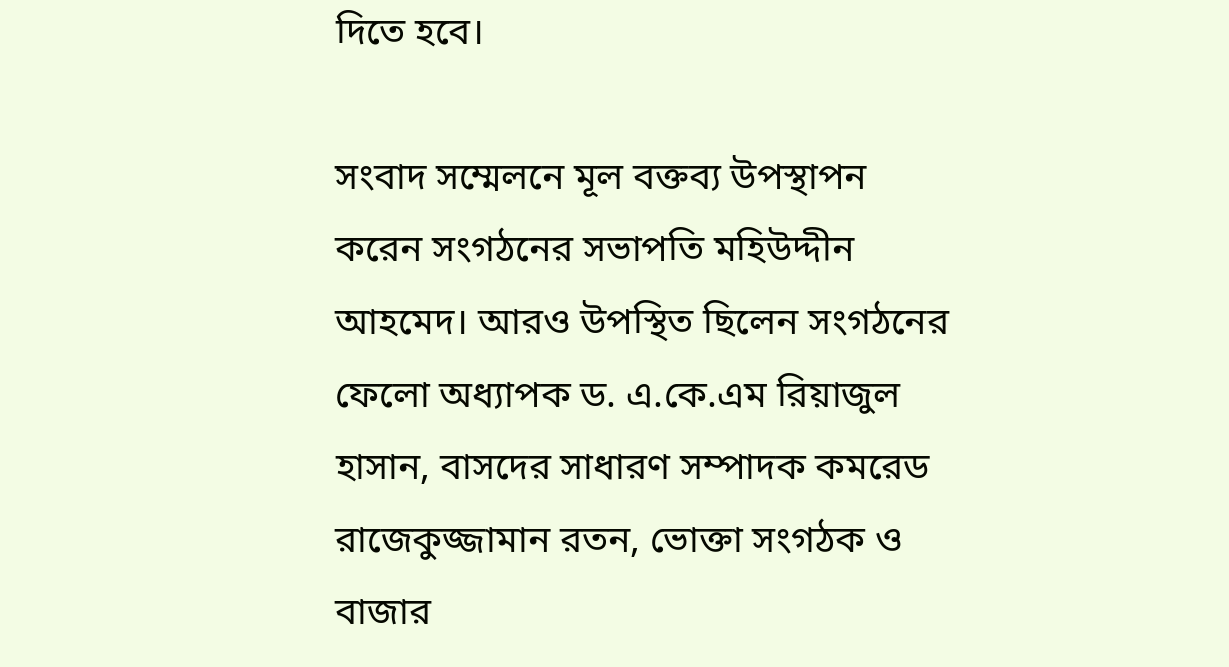দিতে হবে।

সংবাদ সম্মেলনে মূল বক্তব্য উপস্থাপন করেন সংগঠনের সভাপতি মহিউদ্দীন আহমেদ। আরও উপস্থিত ছিলেন সংগঠনের ফেলো অধ্যাপক ড. এ.কে.এম রিয়াজুল হাসান, বাসদের সাধারণ সম্পাদক কমরেড রাজেকুজ্জামান রতন, ভোক্তা সংগঠক ও বাজার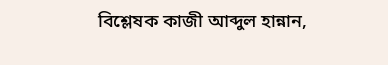বিশ্লেষক কাজী আব্দুল হান্নান,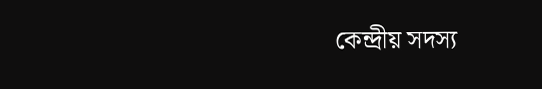কেন্দ্রীয় সদস্য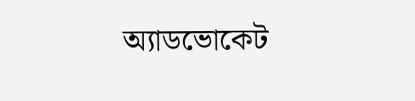অ্যাডভোকেট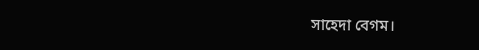সাহেদা বেগম।